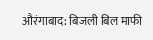औरंगाबाद: बिजली बिल माफी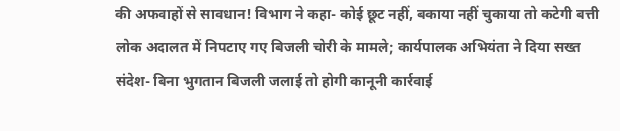की अफवाहों से सावधान! विभाग ने कहा- कोई छूट नहीं, बकाया नहीं चुकाया तो कटेगी बत्ती
लोक अदालत में निपटाए गए बिजली चोरी के मामले; कार्यपालक अभियंता ने दिया सख्त संदेश- बिना भुगतान बिजली जलाई तो होगी कानूनी कार्रवाई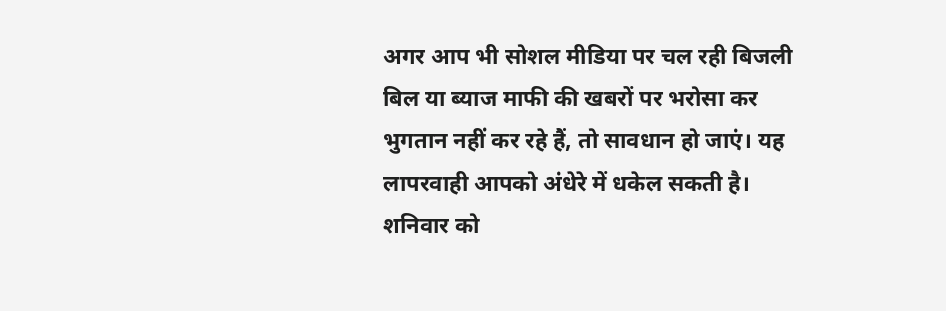अगर आप भी सोशल मीडिया पर चल रही बिजली बिल या ब्याज माफी की खबरों पर भरोसा कर भुगतान नहीं कर रहे हैं, तो सावधान हो जाएं। यह लापरवाही आपको अंधेरे में धकेल सकती है। शनिवार को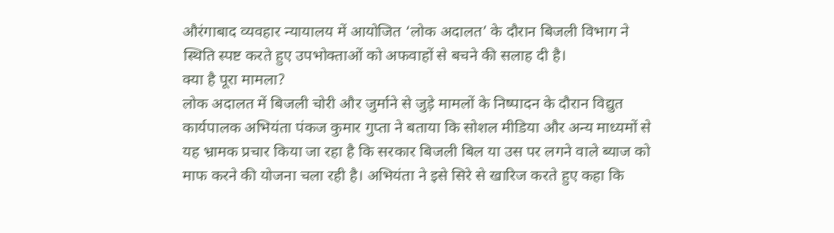औरंगाबाद व्यवहार न्यायालय में आयोजित ‘लोक अदालत’ के दौरान बिजली विभाग ने स्थिति स्पष्ट करते हुए उपभोक्ताओं को अफवाहों से बचने की सलाह दी है।
क्या है पूरा मामला?
लोक अदालत में बिजली चोरी और जुर्माने से जुड़े मामलों के निष्पादन के दौरान विद्युत कार्यपालक अभियंता पंकज कुमार गुप्ता ने बताया कि सोशल मीडिया और अन्य माध्यमों से यह भ्रामक प्रचार किया जा रहा है कि सरकार बिजली बिल या उस पर लगने वाले ब्याज को माफ करने की योजना चला रही है। अभियंता ने इसे सिरे से खारिज करते हुए कहा कि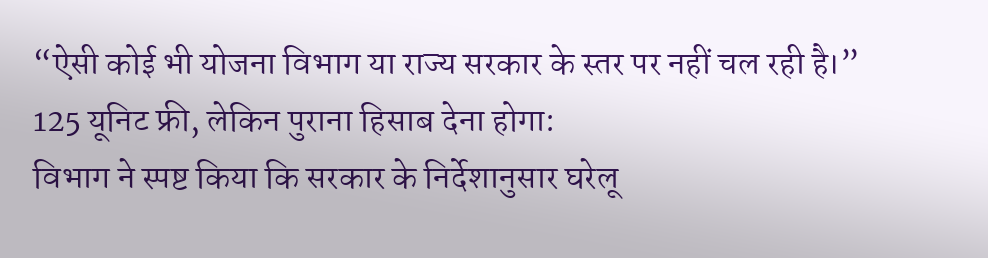“ऐसी कोई भी योजना विभाग या राज्य सरकार के स्तर पर नहीं चल रही है।”
125 यूनिट फ्री, लेकिन पुराना हिसाब देना होगा:
विभाग ने स्पष्ट किया कि सरकार के निर्देशानुसार घरेलू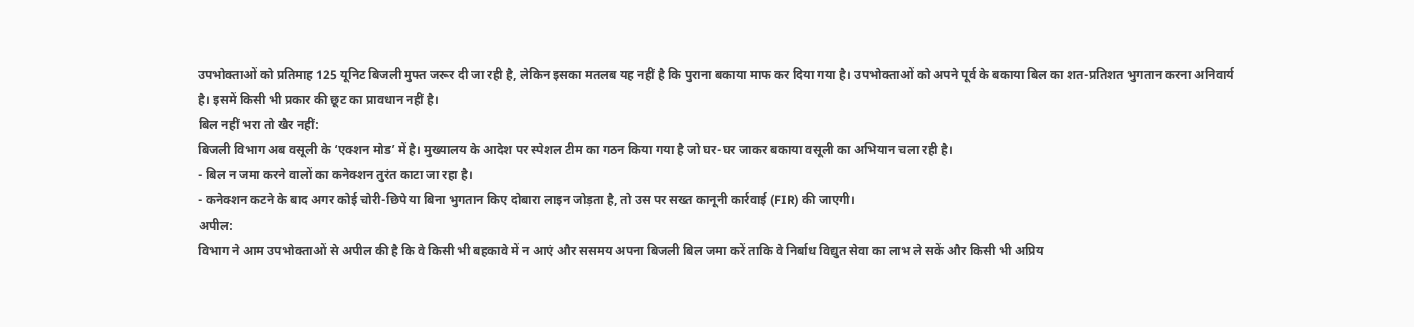उपभोक्ताओं को प्रतिमाह 125 यूनिट बिजली मुफ्त जरूर दी जा रही है, लेकिन इसका मतलब यह नहीं है कि पुराना बकाया माफ कर दिया गया है। उपभोक्ताओं को अपने पूर्व के बकाया बिल का शत-प्रतिशत भुगतान करना अनिवार्य है। इसमें किसी भी प्रकार की छूट का प्रावधान नहीं है।
बिल नहीं भरा तो खैर नहीं:
बिजली विभाग अब वसूली के ‘एक्शन मोड’ में है। मुख्यालय के आदेश पर स्पेशल टीम का गठन किया गया है जो घर-घर जाकर बकाया वसूली का अभियान चला रही है।
- बिल न जमा करने वालों का कनेक्शन तुरंत काटा जा रहा है।
- कनेक्शन कटने के बाद अगर कोई चोरी-छिपे या बिना भुगतान किए दोबारा लाइन जोड़ता है, तो उस पर सख्त कानूनी कार्रवाई (FIR) की जाएगी।
अपील:
विभाग ने आम उपभोक्ताओं से अपील की है कि वे किसी भी बहकावे में न आएं और ससमय अपना बिजली बिल जमा करें ताकि वे निर्बाध विद्युत सेवा का लाभ ले सकें और किसी भी अप्रिय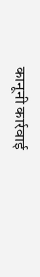कानूनी कार्रवाई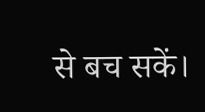से बच सकें।